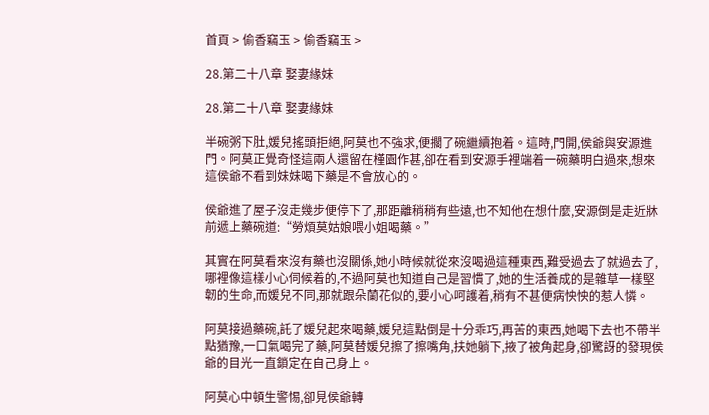首頁 > 偷香竊玉 > 偷香竊玉 >

28.第二十八章 娶妻緣妹

28.第二十八章 娶妻緣妹

半碗粥下肚,媛兒搖頭拒絕,阿莫也不強求,便擱了碗繼續抱着。這時,門開,侯爺與安源進門。阿莫正覺奇怪這兩人還留在槿園作甚,卻在看到安源手裡端着一碗藥明白過來,想來這侯爺不看到妹妹喝下藥是不會放心的。

侯爺進了屋子沒走幾步便停下了,那距離稍稍有些遠,也不知他在想什麼,安源倒是走近牀前遞上藥碗道:“勞煩莫姑娘喂小姐喝藥。”

其實在阿莫看來沒有藥也沒關係,她小時候就從來沒喝過這種東西,難受過去了就過去了,哪裡像這樣小心伺候着的,不過阿莫也知道自己是習慣了,她的生活養成的是雜草一樣堅韌的生命,而媛兒不同,那就跟朵蘭花似的,要小心呵護着,稍有不甚便病怏怏的惹人憐。

阿莫接過藥碗,託了媛兒起來喝藥,媛兒這點倒是十分乖巧,再苦的東西,她喝下去也不帶半點猶豫,一口氣喝完了藥,阿莫替媛兒擦了擦嘴角,扶她躺下,掖了被角起身,卻驚訝的發現侯爺的目光一直鎖定在自己身上。

阿莫心中頓生警惕,卻見侯爺轉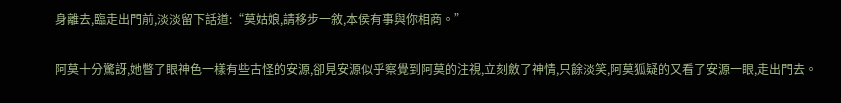身離去,臨走出門前,淡淡留下話道:“莫姑娘,請移步一敘,本侯有事與你相商。”

阿莫十分驚訝,她瞥了眼神色一樣有些古怪的安源,卻見安源似乎察覺到阿莫的注視,立刻斂了神情,只餘淡笑,阿莫狐疑的又看了安源一眼,走出門去。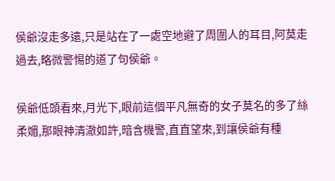侯爺沒走多遠,只是站在了一處空地避了周圍人的耳目,阿莫走過去,略微警惕的道了句侯爺。

侯爺低頭看來,月光下,眼前這個平凡無奇的女子莫名的多了絲柔媚,那眼神清澈如許,暗含機警,直直望來,到讓侯爺有種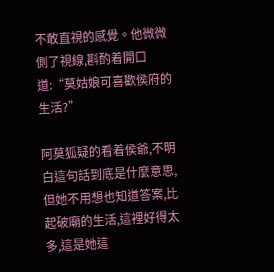不敢直視的感覺。他微微側了視線,斟酌着開口道:“莫姑娘可喜歡侯府的生活?”

阿莫狐疑的看着侯爺,不明白這句話到底是什麼意思,但她不用想也知道答案,比起破廟的生活,這裡好得太多,這是她這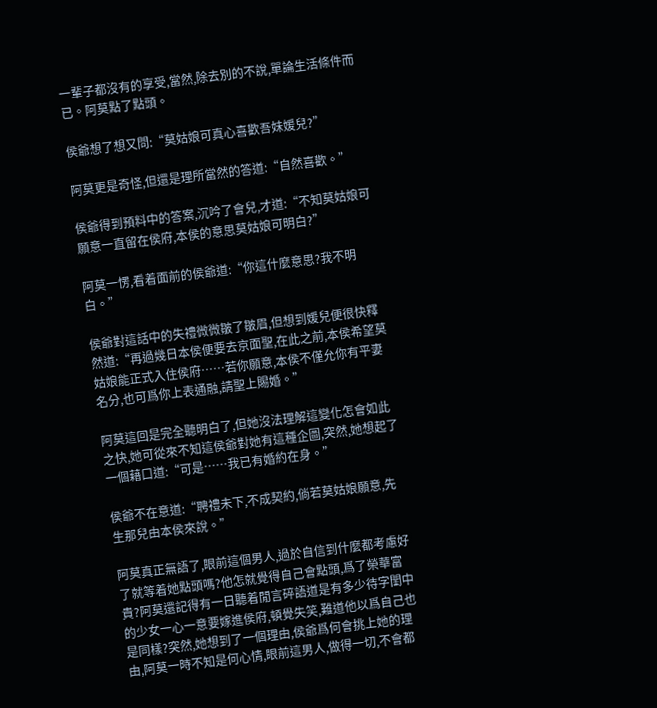一輩子都沒有的享受,當然,除去別的不說,單論生活條件而已。阿莫點了點頭。

侯爺想了想又問:“莫姑娘可真心喜歡吾妹媛兒?”

阿莫更是奇怪,但還是理所當然的答道:“自然喜歡。”

侯爺得到預料中的答案,沉吟了會兒,才道:“不知莫姑娘可願意一直留在侯府,本侯的意思莫姑娘可明白?”

阿莫一愣,看着面前的侯爺道:“你這什麼意思?我不明白。”

侯爺對這話中的失禮微微皺了皺眉,但想到媛兒便很快釋然道:“再過幾日本侯便要去京面聖,在此之前,本侯希望莫姑娘能正式入住侯府……若你願意,本侯不僅允你有平妻名分,也可爲你上表通融,請聖上賜婚。”

阿莫這回是完全聽明白了,但她沒法理解這變化怎會如此之快,她可從來不知這侯爺對她有這種企圖,突然,她想起了一個藉口道:“可是……我已有婚約在身。”

侯爺不在意道:“聘禮未下,不成契約,倘若莫姑娘願意,先生那兒由本侯來說。”

阿莫真正無語了,眼前這個男人,過於自信到什麼都考慮好了就等着她點頭嗎?他怎就覺得自己會點頭,爲了榮華富貴?阿莫還記得有一日聽着閒言碎語道是有多少待字閨中的少女一心一意要嫁進侯府,頓覺失笑,難道他以爲自己也是同樣?突然,她想到了一個理由,侯爺爲何會挑上她的理由,阿莫一時不知是何心情,眼前這男人,做得一切,不會都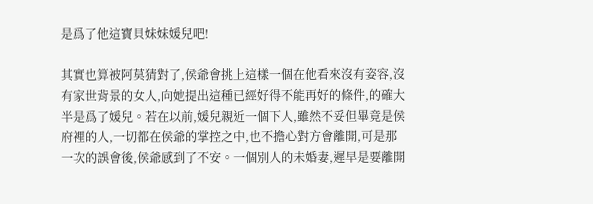是爲了他這寶貝妹妹媛兒吧!

其實也算被阿莫猜對了,侯爺會挑上這樣一個在他看來沒有姿容,沒有家世背景的女人,向她提出這種已經好得不能再好的條件,的確大半是爲了媛兒。若在以前,媛兒親近一個下人,雖然不妥但畢竟是侯府裡的人,一切都在侯爺的掌控之中,也不擔心對方會離開,可是那一次的誤會後,侯爺感到了不安。一個別人的未婚妻,遲早是要離開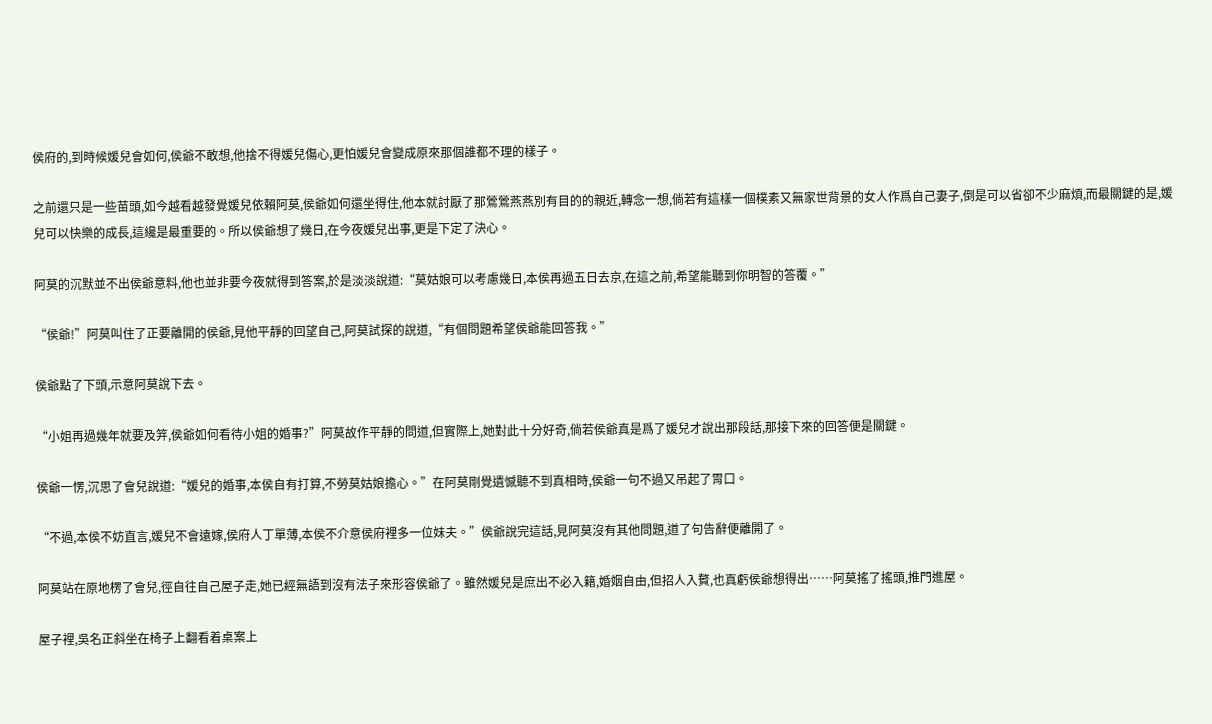侯府的,到時候媛兒會如何,侯爺不敢想,他捨不得媛兒傷心,更怕媛兒會變成原來那個誰都不理的樣子。

之前還只是一些苗頭,如今越看越發覺媛兒依賴阿莫,侯爺如何還坐得住,他本就討厭了那鶯鶯燕燕別有目的的親近,轉念一想,倘若有這樣一個樸素又無家世背景的女人作爲自己妻子,倒是可以省卻不少麻煩,而最關鍵的是,媛兒可以快樂的成長,這纔是最重要的。所以侯爺想了幾日,在今夜媛兒出事,更是下定了決心。

阿莫的沉默並不出侯爺意料,他也並非要今夜就得到答案,於是淡淡說道:“莫姑娘可以考慮幾日,本侯再過五日去京,在這之前,希望能聽到你明智的答覆。”

“侯爺!”阿莫叫住了正要離開的侯爺,見他平靜的回望自己,阿莫試探的說道,“有個問題希望侯爺能回答我。”

侯爺點了下頭,示意阿莫說下去。

“小姐再過幾年就要及笄,侯爺如何看待小姐的婚事?”阿莫故作平靜的問道,但實際上,她對此十分好奇,倘若侯爺真是爲了媛兒才說出那段話,那接下來的回答便是關鍵。

侯爺一愣,沉思了會兒說道:“媛兒的婚事,本侯自有打算,不勞莫姑娘擔心。”在阿莫剛覺遺憾聽不到真相時,侯爺一句不過又吊起了胃口。

“不過,本侯不妨直言,媛兒不會遠嫁,侯府人丁單薄,本侯不介意侯府裡多一位妹夫。”侯爺說完這話,見阿莫沒有其他問題,道了句告辭便離開了。

阿莫站在原地楞了會兒,徑自往自己屋子走,她已經無語到沒有法子來形容侯爺了。雖然媛兒是庶出不必入籍,婚姻自由,但招人入贅,也真虧侯爺想得出……阿莫搖了搖頭,推門進屋。

屋子裡,吳名正斜坐在椅子上翻看着桌案上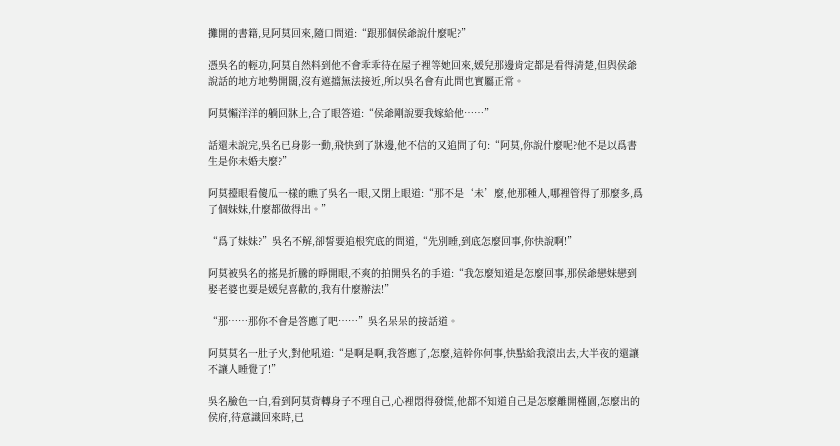攤開的書籍,見阿莫回來,隨口問道:“跟那個侯爺說什麼呢?”

憑吳名的輕功,阿莫自然料到他不會乖乖待在屋子裡等她回來,媛兒那邊肯定都是看得清楚,但與侯爺說話的地方地勢開闊,沒有遮擋無法接近,所以吳名會有此問也實屬正常。

阿莫懶洋洋的躺回牀上,合了眼答道:“侯爺剛說要我嫁給他……”

話還未說完,吳名已身影一動,飛快到了牀邊,他不信的又追問了句:“阿莫,你說什麼呢?他不是以爲書生是你未婚夫麼?”

阿莫擡眼看傻瓜一樣的瞧了吳名一眼,又閉上眼道:“那不是‘未’麼,他那種人,哪裡管得了那麼多,爲了個妹妹,什麼都做得出。”

“爲了妹妹?”吳名不解,卻誓要追根究底的問道,“先別睡,到底怎麼回事,你快說啊!”

阿莫被吳名的搖晃折騰的睜開眼,不爽的拍開吳名的手道:“我怎麼知道是怎麼回事,那侯爺戀妹戀到娶老婆也要是媛兒喜歡的,我有什麼辦法!”

“那……那你不會是答應了吧……”吳名呆呆的接話道。

阿莫莫名一肚子火,對他吼道:“是啊是啊,我答應了,怎麼,這幹你何事,快點給我滾出去,大半夜的還讓不讓人睡覺了!”

吳名臉色一白,看到阿莫背轉身子不理自己,心裡悶得發慌,他都不知道自己是怎麼離開槿園,怎麼出的侯府,待意識回來時,已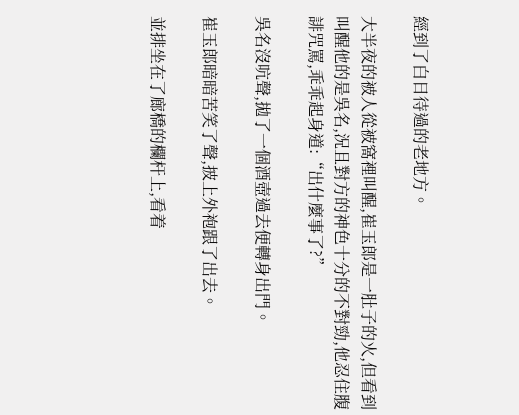經到了白日待過的老地方。

大半夜的被人從被窩裡叫醒,崔玉郎是一肚子的火,但看到叫醒他的是吳名,況且對方的神色十分的不對勁,他忍住腹誹咒罵,乖乖起身道:“出什麼事了?”

吳名沒吭聲,拋了一個酒壺過去便轉身出門。

崔玉郎暗暗苦笑了聲,披上外袍跟了出去。

並排坐在了廊橋的欄杆上,看着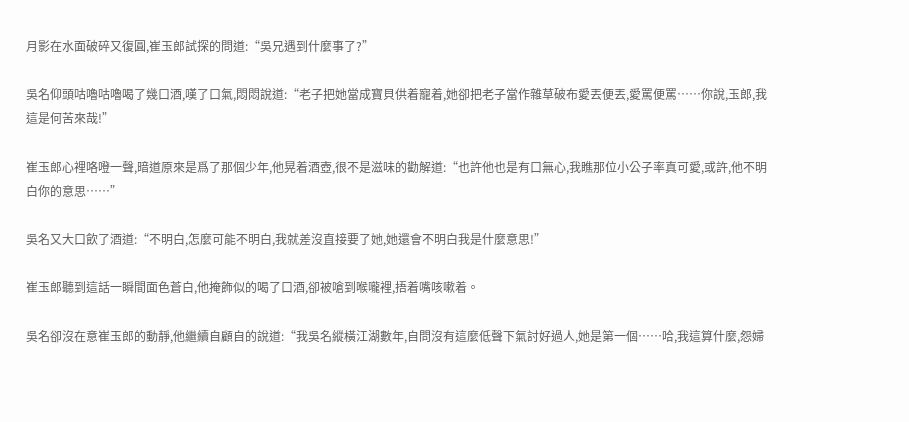月影在水面破碎又復圓,崔玉郎試探的問道:“吳兄遇到什麼事了?”

吳名仰頭咕嚕咕嚕喝了幾口酒,嘆了口氣,悶悶說道:“老子把她當成寶貝供着寵着,她卻把老子當作雜草破布愛丟便丟,愛罵便罵……你說,玉郎,我這是何苦來哉!”

崔玉郎心裡咯噔一聲,暗道原來是爲了那個少年,他晃着酒壺,很不是滋味的勸解道:“也許他也是有口無心,我瞧那位小公子率真可愛,或許,他不明白你的意思……”

吳名又大口飲了酒道:“不明白,怎麼可能不明白,我就差沒直接要了她,她還會不明白我是什麼意思!”

崔玉郎聽到這話一瞬間面色蒼白,他掩飾似的喝了口酒,卻被嗆到喉嚨裡,捂着嘴咳嗽着。

吳名卻沒在意崔玉郎的動靜,他繼續自顧自的說道:“我吳名縱橫江湖數年,自問沒有這麼低聲下氣討好過人,她是第一個……哈,我這算什麼,怨婦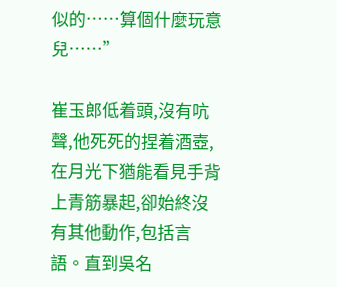似的……算個什麼玩意兒……”

崔玉郎低着頭,沒有吭聲,他死死的捏着酒壺,在月光下猶能看見手背上青筋暴起,卻始終沒有其他動作,包括言語。直到吳名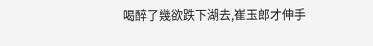喝醉了幾欲跌下湖去,崔玉郎才伸手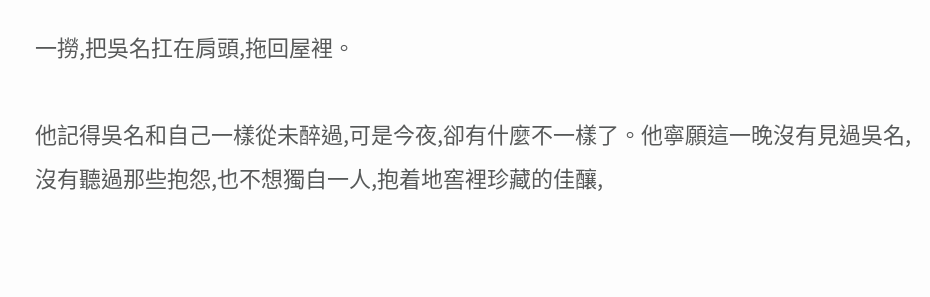一撈,把吳名扛在肩頭,拖回屋裡。

他記得吳名和自己一樣從未醉過,可是今夜,卻有什麼不一樣了。他寧願這一晚沒有見過吳名,沒有聽過那些抱怨,也不想獨自一人,抱着地窖裡珍藏的佳釀,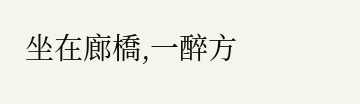坐在廊橋,一醉方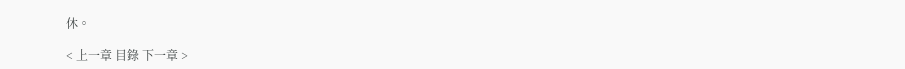休。

< 上一章 目錄 下一章 >